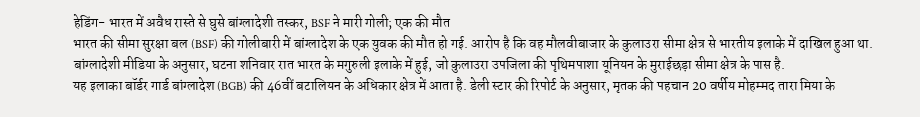हेडिंग- भारत में अवैध रास्ते से घुसे बांग्लादेशी तस्कर, BSF ने मारी गोली; एक की मौत
भारत की सीमा सुरक्षा बल (BSF) की गोलीबारी में बांग्लादेश के एक युवक की मौत हो गई. आरोप है कि वह मौलवीबाजार के कुलाउरा सीमा क्षेत्र से भारतीय इलाके में दाखिल हुआ था. बांग्लादेशी मीडिया के अनुसार, घटना शनिवार रात भारत के मगुरुली इलाके में हुई, जो कुलाउरा उपजिला की पृथिमपाशा यूनियन के मुराईछड़ा सीमा क्षेत्र के पास है.
यह इलाका बॉर्डर गार्ड बांग्लादेश (BGB) की 46वीं बटालियन के अधिकार क्षेत्र में आता है. डेली स्टार की रिपोर्ट के अनुसार, मृतक की पहचान 20 वर्षीय मोहम्मद तारा मिया के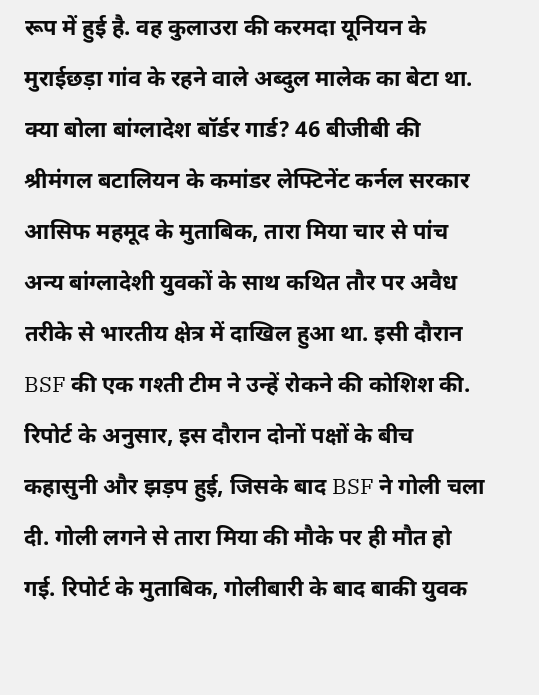रूप में हुई है. वह कुलाउरा की करमदा यूनियन के मुराईछड़ा गांव के रहने वाले अब्दुल मालेक का बेटा था.
क्या बोला बांग्लादेश बॉर्डर गार्ड? 46 बीजीबी की श्रीमंगल बटालियन के कमांडर लेफ्टिनेंट कर्नल सरकार आसिफ महमूद के मुताबिक, तारा मिया चार से पांच अन्य बांग्लादेशी युवकों के साथ कथित तौर पर अवैध तरीके से भारतीय क्षेत्र में दाखिल हुआ था. इसी दौरान BSF की एक गश्ती टीम ने उन्हें रोकने की कोशिश की.
रिपोर्ट के अनुसार, इस दौरान दोनों पक्षों के बीच कहासुनी और झड़प हुई, जिसके बाद BSF ने गोली चला दी. गोली लगने से तारा मिया की मौके पर ही मौत हो गई. रिपोर्ट के मुताबिक, गोलीबारी के बाद बाकी युवक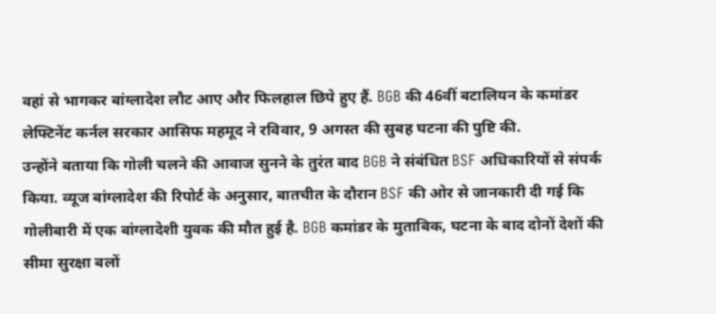वहां से भागकर बांग्लादेश लौट आए और फिलहाल छिपे हुए हैं. BGB की 46वीं बटालियन के कमांडर लेफ्टिनेंट कर्नल सरकार आसिफ महमूद ने रविवार, 9 अगस्त की सुबह घटना की पुष्टि की.
उन्होंने बताया कि गोली चलने की आवाज सुनने के तुरंत बाद BGB ने संबंधित BSF अधिकारियों से संपर्क किया. व्यूज बांग्लादेश की रिपोर्ट के अनुसार, बातचीत के दौरान BSF की ओर से जानकारी दी गई कि गोलीबारी में एक बांग्लादेशी युवक की मौत हुई है. BGB कमांडर के मुताबिक, घटना के बाद दोनों देशों की सीमा सुरक्षा बलों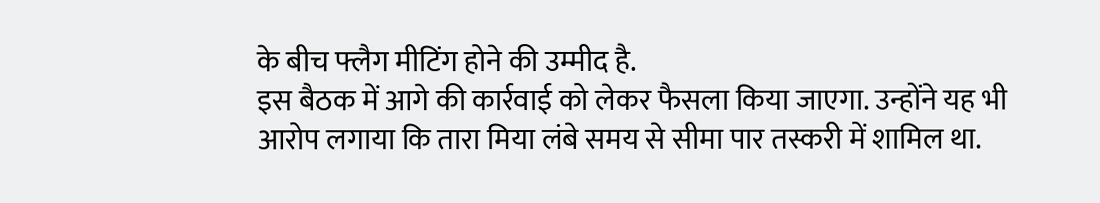के बीच फ्लैग मीटिंग होने की उम्मीद है.
इस बैठक में आगे की कार्रवाई को लेकर फैसला किया जाएगा. उन्होंने यह भी आरोप लगाया कि तारा मिया लंबे समय से सीमा पार तस्करी में शामिल था.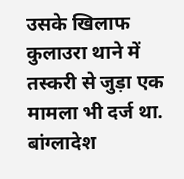उसके खिलाफ कुलाउरा थाने में तस्करी से जुड़ा एक मामला भी दर्ज था. बांग्लादेश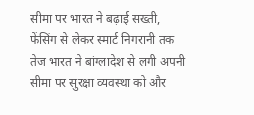सीमा पर भारत ने बढ़ाई सख्ती, फेंसिंग से लेकर स्मार्ट निगरानी तक तेज भारत ने बांग्लादेश से लगी अपनी सीमा पर सुरक्षा व्यवस्था को और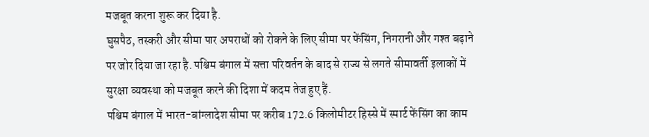मजबूत करना शुरू कर दिया है.
घुसपैठ, तस्करी और सीमा पार अपराधों को रोकने के लिए सीमा पर फेंसिंग, निगरानी और गश्त बढ़ाने पर जोर दिया जा रहा है. पश्चिम बंगाल में सत्ता परिवर्तन के बाद से राज्य से लगते सीमावर्ती इलाकों में सुरक्षा व्यवस्था को मजबूत करने की दिशा में कदम तेज हुए हैं.
पश्चिम बंगाल में भारत-बांग्लादेश सीमा पर करीब 172.6 किलोमीटर हिस्से में स्मार्ट फेंसिंग का काम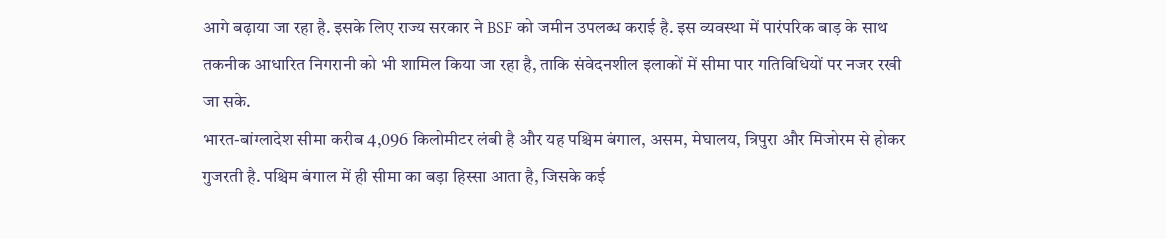आगे बढ़ाया जा रहा है. इसके लिए राज्य सरकार ने BSF को जमीन उपलब्ध कराई है. इस व्यवस्था में पारंपरिक बाड़ के साथ तकनीक आधारित निगरानी को भी शामिल किया जा रहा है, ताकि संवेदनशील इलाकों में सीमा पार गतिविधियों पर नजर रखी जा सके.
भारत-बांग्लादेश सीमा करीब 4,096 किलोमीटर लंबी है और यह पश्चिम बंगाल, असम, मेघालय, त्रिपुरा और मिजोरम से होकर गुजरती है. पश्चिम बंगाल में ही सीमा का बड़ा हिस्सा आता है, जिसके कई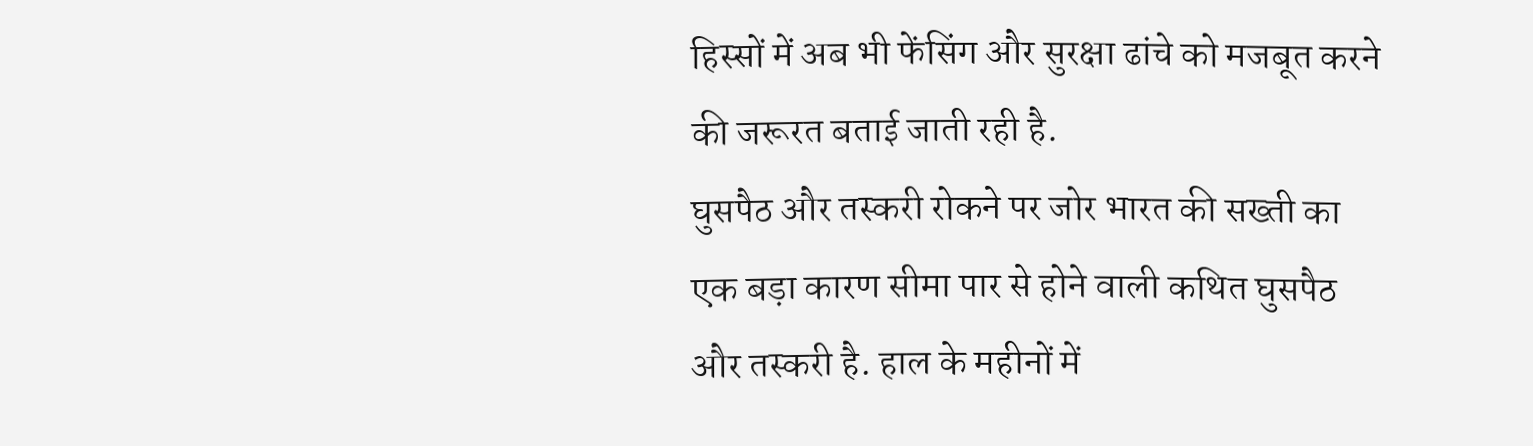हिस्सों में अब भी फेंसिंग और सुरक्षा ढांचे को मजबूत करने की जरूरत बताई जाती रही है.
घुसपैठ और तस्करी रोकने पर जोर भारत की सख्ती का एक बड़ा कारण सीमा पार से होने वाली कथित घुसपैठ और तस्करी है. हाल के महीनों में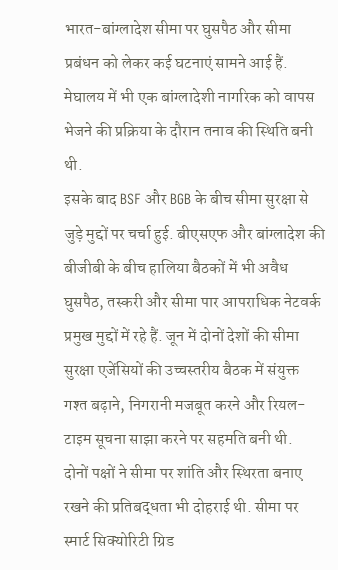भारत-बांग्लादेश सीमा पर घुसपैठ और सीमा प्रबंधन को लेकर कई घटनाएं सामने आई हैं. मेघालय में भी एक बांग्लादेशी नागरिक को वापस भेजने की प्रक्रिया के दौरान तनाव की स्थिति बनी थी.
इसके बाद BSF और BGB के बीच सीमा सुरक्षा से जुड़े मुद्दों पर चर्चा हुई. बीएसएफ और बांग्लादेश की बीजीबी के बीच हालिया बैठकों में भी अवैध घुसपैठ, तस्करी और सीमा पार आपराधिक नेटवर्क प्रमुख मुद्दों में रहे हैं. जून में दोनों देशों की सीमा सुरक्षा एजेंसियों की उच्चस्तरीय बैठक में संयुक्त गश्त बढ़ाने, निगरानी मजबूत करने और रियल-टाइम सूचना साझा करने पर सहमति बनी थी.
दोनों पक्षों ने सीमा पर शांति और स्थिरता बनाए रखने की प्रतिबद्धता भी दोहराई थी. सीमा पर स्मार्ट सिक्योरिटी ग्रिड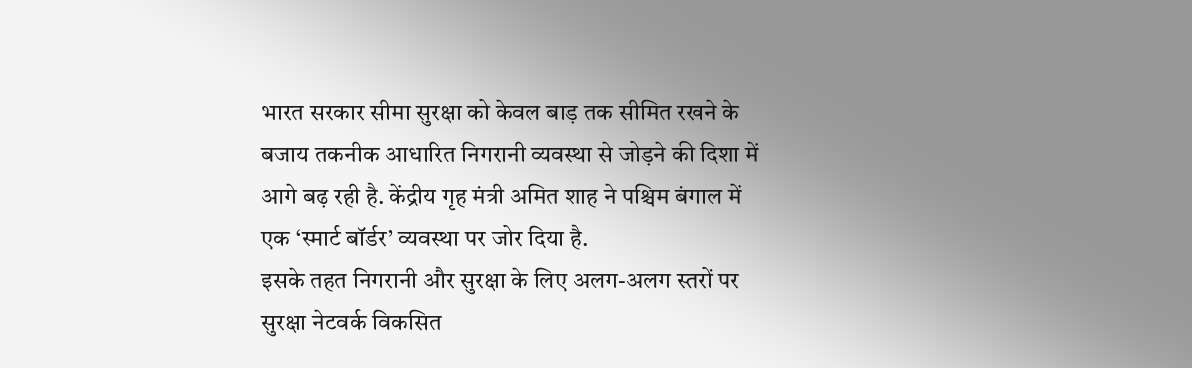भारत सरकार सीमा सुरक्षा को केवल बाड़ तक सीमित रखने के बजाय तकनीक आधारित निगरानी व्यवस्था से जोड़ने की दिशा में आगे बढ़ रही है. केंद्रीय गृह मंत्री अमित शाह ने पश्चिम बंगाल में एक ‘स्मार्ट बॉर्डर’ व्यवस्था पर जोर दिया है.
इसके तहत निगरानी और सुरक्षा के लिए अलग-अलग स्तरों पर सुरक्षा नेटवर्क विकसित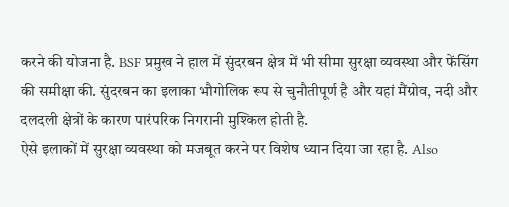करने की योजना है. BSF प्रमुख ने हाल में सुंदरबन क्षेत्र में भी सीमा सुरक्षा व्यवस्था और फेंसिंग की समीक्षा की. सुंदरबन का इलाका भौगोलिक रूप से चुनौतीपूर्ण है और यहां मैंग्रोव, नदी और दलदली क्षेत्रों के कारण पारंपरिक निगरानी मुश्किल होती है.
ऐसे इलाकों में सुरक्षा व्यवस्था को मजबूत करने पर विशेष ध्यान दिया जा रहा है. Also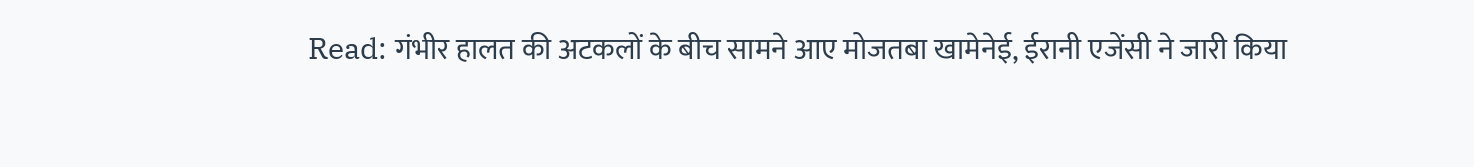Read: गंभीर हालत की अटकलों के बीच सामने आए मोजतबा खामेनेई, ईरानी एजेंसी ने जारी किया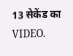13 सेकेंड का VIDEO.